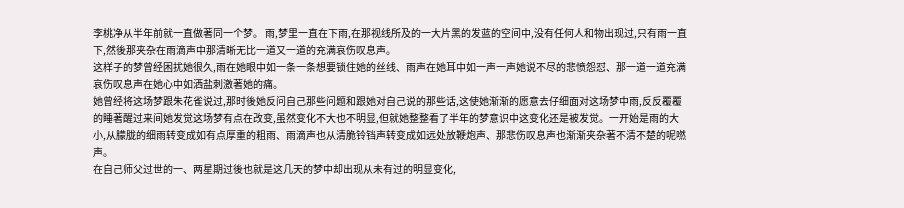李桃净从半年前就一直做著同一个梦。 雨,梦里一直在下雨,在那视线所及的一大片黑的发蓝的空间中,没有任何人和物出现过,只有雨一直下,然後那夹杂在雨滴声中那清晰无比一道又一道的充满哀伤叹息声。
这样子的梦曾经困扰她很久,雨在她眼中如一条一条想要锁住她的丝线、雨声在她耳中如一声一声她说不尽的悲愤怨怼、那一道一道充满哀伤叹息声在她心中如洒盐刺激著她的痛。
她曾经将这场梦跟朱花雀说过,那时後她反问自己那些问题和跟她对自己说的那些话,这使她渐渐的愿意去仔细面对这场梦中雨,反反覆覆的睡著醒过来间她发觉这场梦有点在改变,虽然变化不大也不明显,但就她整整看了半年的梦意识中这变化还是被发觉。一开始是雨的大小,从朦胧的细雨转变成如有点厚重的粗雨、雨滴声也从清脆铃铛声转变成如远处放鞭炮声、那悲伤叹息声也渐渐夹杂著不清不楚的呢嘫声。
在自己师父过世的一、两星期过後也就是这几天的梦中却出现从未有过的明显变化,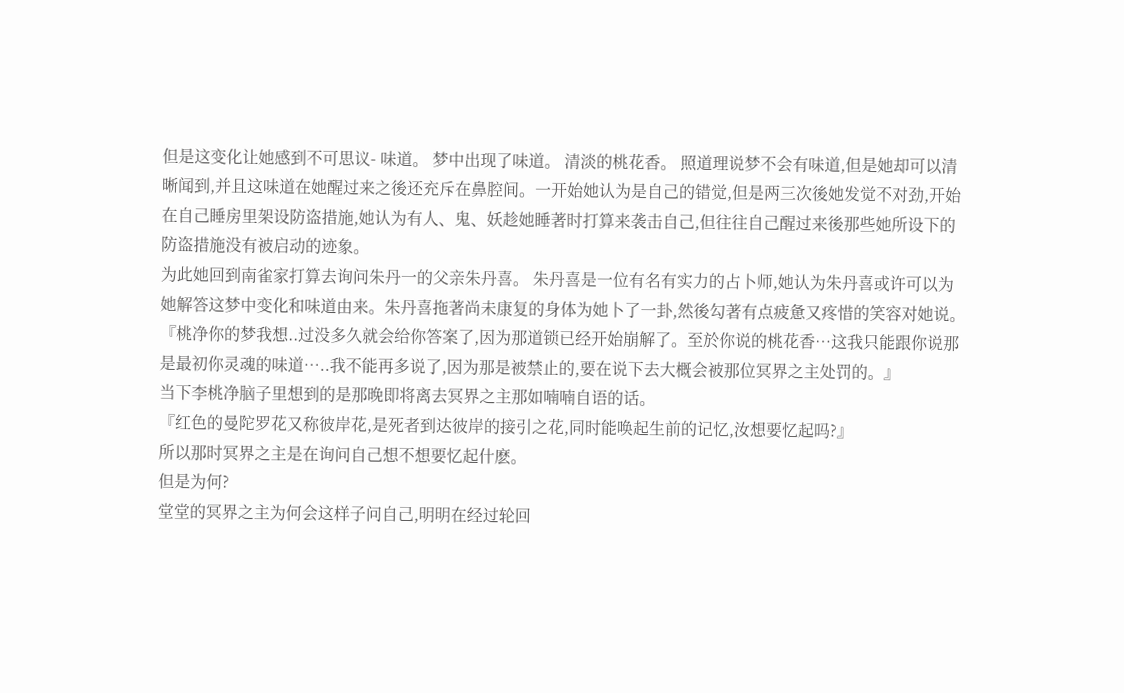但是这变化让她感到不可思议- 味道。 梦中出现了味道。 清淡的桃花香。 照道理说梦不会有味道,但是她却可以清晰闻到,并且这味道在她醒过来之後还充斥在鼻腔间。一开始她认为是自己的错觉,但是两三次後她发觉不对劲,开始在自己睡房里架设防盗措施,她认为有人、鬼、妖趁她睡著时打算来袭击自己,但往往自己醒过来後那些她所设下的防盗措施没有被启动的迹象。
为此她回到南雀家打算去询问朱丹一的父亲朱丹喜。 朱丹喜是一位有名有实力的占卜师,她认为朱丹喜或许可以为她解答这梦中变化和味道由来。朱丹喜拖著尚未康复的身体为她卜了一卦,然後勾著有点疲惫又疼惜的笑容对她说。
『桃净你的梦我想..过没多久就会给你答案了,因为那道锁已经开始崩解了。至於你说的桃花香…这我只能跟你说那是最初你灵魂的味道…..我不能再多说了,因为那是被禁止的,要在说下去大概会被那位冥界之主处罚的。』
当下李桃净脑子里想到的是那晚即将离去冥界之主那如喃喃自语的话。
『红色的曼陀罗花又称彼岸花,是死者到达彼岸的接引之花,同时能唤起生前的记忆,汝想要忆起吗?』
所以那时冥界之主是在询问自己想不想要忆起什麽。
但是为何?
堂堂的冥界之主为何会这样子问自己,明明在经过轮回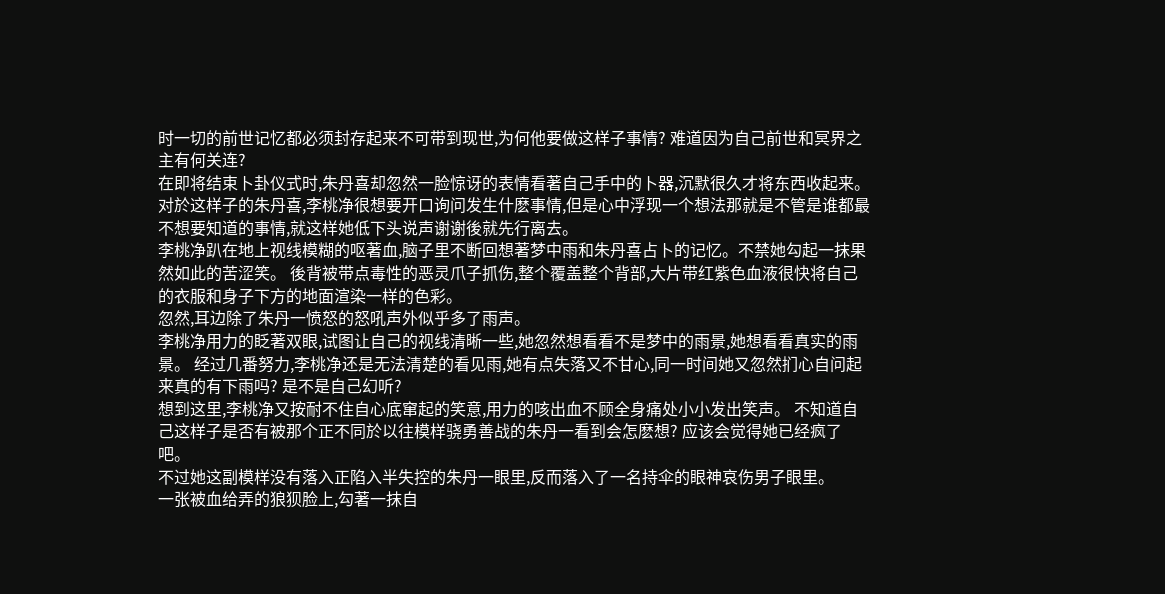时一切的前世记忆都必须封存起来不可带到现世,为何他要做这样子事情? 难道因为自己前世和冥界之主有何关连?
在即将结束卜卦仪式时,朱丹喜却忽然一脸惊讶的表情看著自己手中的卜器,沉默很久才将东西收起来。对於这样子的朱丹喜,李桃净很想要开口询问发生什麽事情,但是心中浮现一个想法那就是不管是谁都最不想要知道的事情,就这样她低下头说声谢谢後就先行离去。
李桃净趴在地上视线模糊的呕著血,脑子里不断回想著梦中雨和朱丹喜占卜的记忆。不禁她勾起一抹果然如此的苦涩笑。 後背被带点毒性的恶灵爪子抓伤,整个覆盖整个背部,大片带红紫色血液很快将自己的衣服和身子下方的地面渲染一样的色彩。
忽然,耳边除了朱丹一愤怒的怒吼声外似乎多了雨声。
李桃净用力的眨著双眼,试图让自己的视线清晰一些,她忽然想看看不是梦中的雨景,她想看看真实的雨景。 经过几番努力,李桃净还是无法清楚的看见雨,她有点失落又不甘心,同一时间她又忽然扪心自问起来真的有下雨吗? 是不是自己幻听?
想到这里,李桃净又按耐不住自心底窜起的笑意,用力的咳出血不顾全身痛处小小发出笑声。 不知道自己这样子是否有被那个正不同於以往模样骁勇善战的朱丹一看到会怎麽想? 应该会觉得她已经疯了吧。
不过她这副模样没有落入正陷入半失控的朱丹一眼里,反而落入了一名持伞的眼神哀伤男子眼里。
一张被血给弄的狼狈脸上,勾著一抹自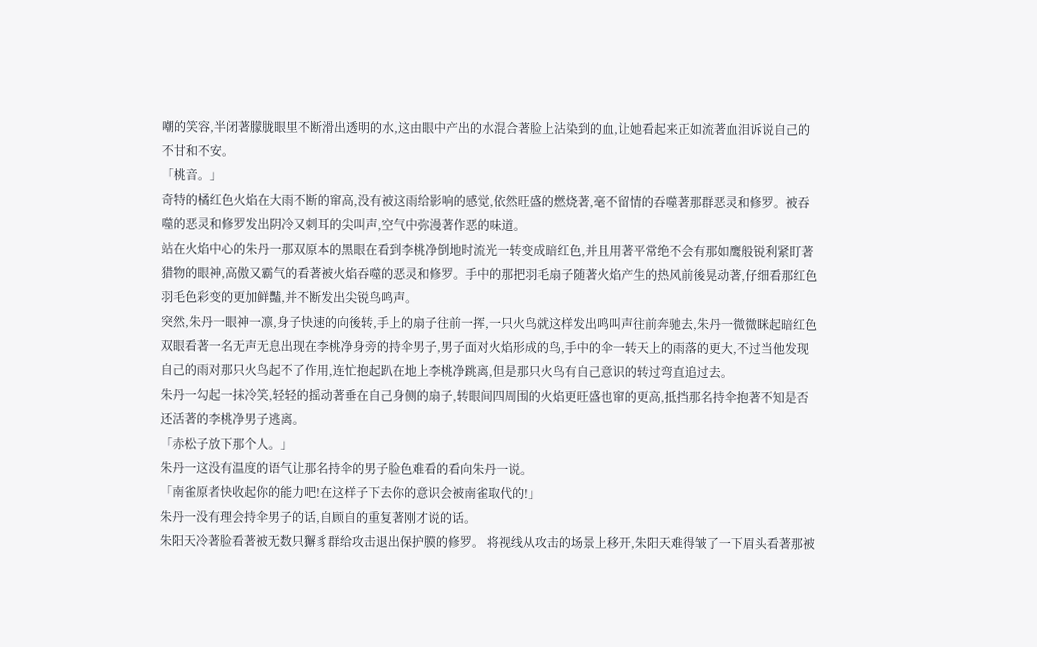嘲的笑容,半闭著朦胧眼里不断滑出透明的水,这由眼中产出的水混合著脸上沾染到的血,让她看起来正如流著血泪诉说自己的不甘和不安。
「桃音。」
奇特的橘红色火焰在大雨不断的窜高,没有被这雨给影响的感觉,依然旺盛的燃烧著,毫不留情的吞噬著那群恶灵和修罗。被吞噬的恶灵和修罗发出阴冷又刺耳的尖叫声,空气中弥漫著作恶的味道。
站在火焰中心的朱丹一那双原本的黑眼在看到李桃净倒地时流光一转变成暗红色,并且用著平常绝不会有那如鹰般锐利紧盯著猎物的眼神,高傲又霸气的看著被火焰吞噬的恶灵和修罗。手中的那把羽毛扇子随著火焰产生的热风前後晃动著,仔细看那红色羽毛色彩变的更加鲜豔,并不断发出尖锐鸟鸣声。
突然,朱丹一眼神一凛,身子快速的向後转,手上的扇子往前一挥,一只火鸟就这样发出鸣叫声往前奔驰去,朱丹一微微眯起暗红色双眼看著一名无声无息出现在李桃净身旁的持伞男子,男子面对火焰形成的鸟,手中的伞一转天上的雨落的更大,不过当他发现自己的雨对那只火鸟起不了作用,连忙抱起趴在地上李桃净跳离,但是那只火鸟有自己意识的转过弯直追过去。
朱丹一勾起一抹冷笑,轻轻的摇动著垂在自己身侧的扇子,转眼间四周围的火焰更旺盛也窜的更高,抵挡那名持伞抱著不知是否还活著的李桃净男子逃离。
「赤松子放下那个人。」
朱丹一这没有温度的语气让那名持伞的男子脸色难看的看向朱丹一说。
「南雀原者快收起你的能力吧!在这样子下去你的意识会被南雀取代的!」
朱丹一没有理会持伞男子的话,自顾自的重复著刚才说的话。
朱阳天冷著脸看著被无数只獬豸群给攻击退出保护膜的修罗。 将视线从攻击的场景上移开,朱阳天难得皱了一下眉头看著那被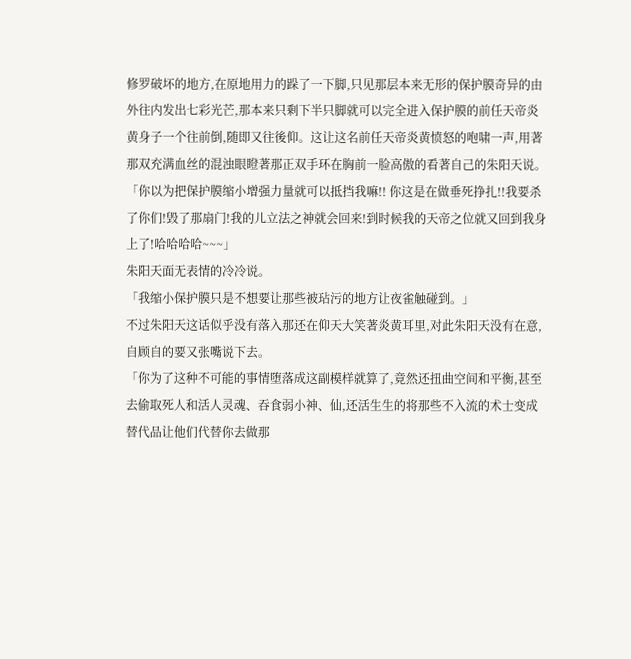修罗破坏的地方,在原地用力的跺了一下脚,只见那层本来无形的保护膜奇异的由外往内发出七彩光芒,那本来只剩下半只脚就可以完全进入保护膜的前任天帝炎黄身子一个往前倒,随即又往後仰。这让这名前任天帝炎黄愤怒的咆啸一声,用著那双充满血丝的混浊眼瞪著那正双手环在胸前一脸高傲的看著自己的朱阳天说。
「你以为把保护膜缩小增强力量就可以抵挡我嘛!! 你这是在做垂死挣扎!!我要杀了你们!毁了那扇门!我的儿立法之神就会回来!到时候我的天帝之位就又回到我身上了!哈哈哈哈~~~」
朱阳天面无表情的冷冷说。
「我缩小保护膜只是不想要让那些被玷污的地方让夜雀触碰到。」
不过朱阳天这话似乎没有落入那还在仰天大笑著炎黄耳里,对此朱阳天没有在意,自顾自的要又张嘴说下去。
「你为了这种不可能的事情堕落成这副模样就算了,竟然还扭曲空间和平衡,甚至去偷取死人和活人灵魂、吞食弱小神、仙,还活生生的将那些不入流的术士变成替代品让他们代替你去做那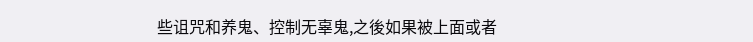些诅咒和养鬼、控制无辜鬼,之後如果被上面或者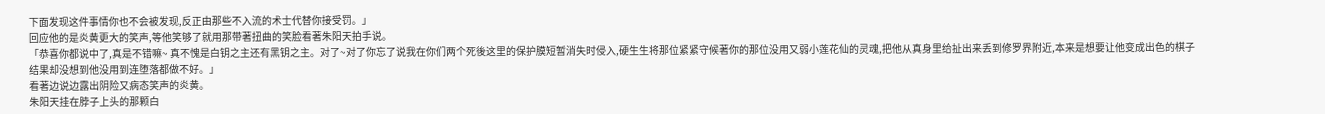下面发现这件事情你也不会被发现,反正由那些不入流的术士代替你接受罚。」
回应他的是炎黄更大的笑声,等他笑够了就用那带著扭曲的笑脸看著朱阳天拍手说。
「恭喜你都说中了,真是不错嘛~ 真不愧是白钥之主还有黑钥之主。对了~对了你忘了说我在你们两个死後这里的保护膜短暂消失时侵入,硬生生将那位紧紧守候著你的那位没用又弱小莲花仙的灵魂,把他从真身里给扯出来丢到修罗界附近,本来是想要让他变成出色的棋子结果却没想到他没用到连堕落都做不好。」
看著边说边露出阴险又病态笑声的炎黄。
朱阳天挂在脖子上头的那颗白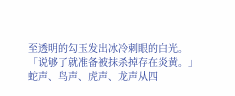至透明的勾玉发出冰冷刺眼的白光。
「说够了就准备被抹杀掉存在炎黄。」
蛇声、鸟声、虎声、龙声从四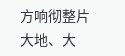方响彻整片大地、大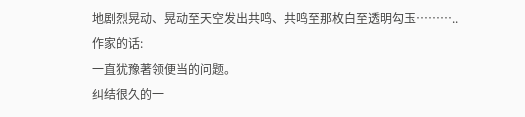地剧烈晃动、晃动至天空发出共鸣、共鸣至那枚白至透明勾玉………..
作家的话:
一直犹豫著领便当的问题。
纠结很久的一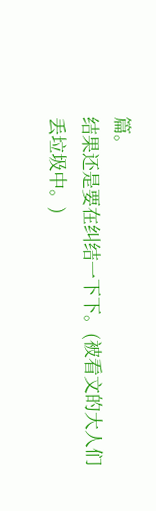篇。
结果还是要在纠结一下下。(被看文的大人们丢垃圾中。)